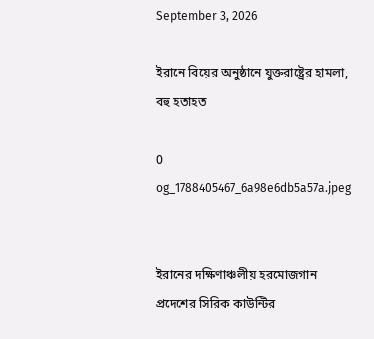September 3, 2026

ইরানে বিয়ের অনুষ্ঠানে যুক্তরাষ্ট্রের হামলা, বহু হতাহত

0
og_1788405467_6a98e6db5a57a.jpeg


ইরানের দক্ষিণাঞ্চলীয় হরমোজগান প্রদেশের সিরিক কাউন্টির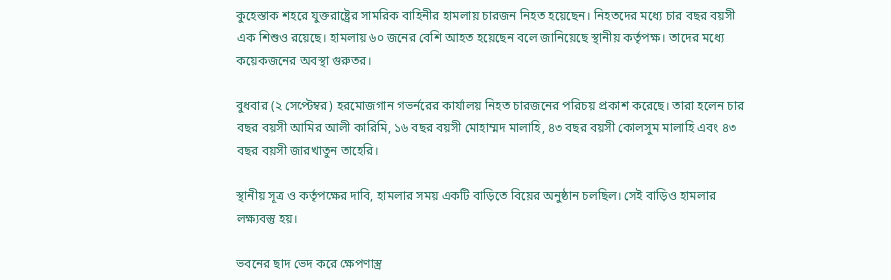কুহেস্তাক শহরে যুক্তরাষ্ট্রের সামরিক বাহিনীর হামলায় চারজন নিহত হয়েছেন। নিহতদের মধ্যে চার বছর বয়সী এক শিশুও রয়েছে। হামলায় ৬০ জনের বেশি আহত হয়েছেন বলে জানিয়েছে স্থানীয় কর্তৃপক্ষ। তাদের মধ্যে কয়েকজনের অবস্থা গুরুতর।

বুধবার (২ সেপ্টেম্বর) হরমোজগান গভর্নরের কার্যালয় নিহত চারজনের পরিচয় প্রকাশ করেছে। তারা হলেন চার বছর বয়সী আমির আলী কারিমি, ১৬ বছর বয়সী মোহাম্মদ মালাহি, ৪৩ বছর বয়সী কোলসুম মালাহি এবং ৪৩ বছর বয়সী জারখাতুন তাহেরি।

স্থানীয় সূত্র ও কর্তৃপক্ষের দাবি, হামলার সময় একটি বাড়িতে বিয়ের অনুষ্ঠান চলছিল। সেই বাড়িও হামলার লক্ষ্যবস্তু হয়।

ভবনের ছাদ ভেদ করে ক্ষেপণাস্ত্র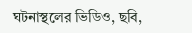ঘটনাস্থলের ভিডিও, ছবি,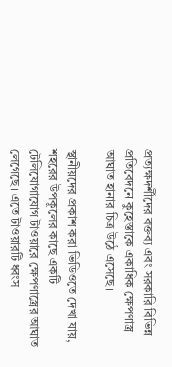প্রত্যক্ষদর্শীদের বক্তব্য এবং সরকারি বিভিন্ন প্রতিবেদনে কুহেস্তাকে একাধিক ক্ষেপণাস্ত্র আঘাত হানার চিত্র উঠে এসেছে।

স্থানীয়দের প্রকাশ করা ভিডিওতে দেখা যায়, শহরের উপকূলের কাছে একটি টেলিযোগাযোগ টাওয়ারে ক্ষেপণাস্ত্রের আঘাত লেগেছে। এতে টাওয়ারটি ধ্বংস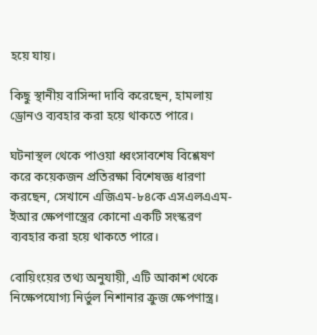হয়ে যায়।

কিছু স্থানীয় বাসিন্দা দাবি করেছেন, হামলায় ড্রোনও ব্যবহার করা হয়ে থাকতে পারে।

ঘটনাস্থল থেকে পাওয়া ধ্বংসাবশেষ বিশ্লেষণ করে কয়েকজন প্রতিরক্ষা বিশেষজ্ঞ ধারণা করছেন, সেখানে এজিএম-৮৪কে এসএলএএম-ইআর ক্ষেপণাস্ত্রের কোনো একটি সংস্করণ ব্যবহার করা হয়ে থাকতে পারে।

বোয়িংয়ের তথ্য অনুযায়ী, এটি আকাশ থেকে নিক্ষেপযোগ্য নির্ভুল নিশানার ক্রুজ ক্ষেপণাস্ত্র।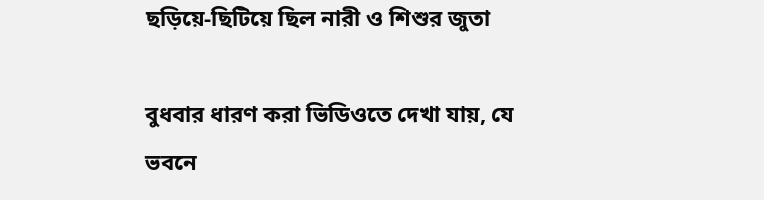ছড়িয়ে-ছিটিয়ে ছিল নারী ও শিশুর জুতা

বুধবার ধারণ করা ভিডিওতে দেখা যায়, যে ভবনে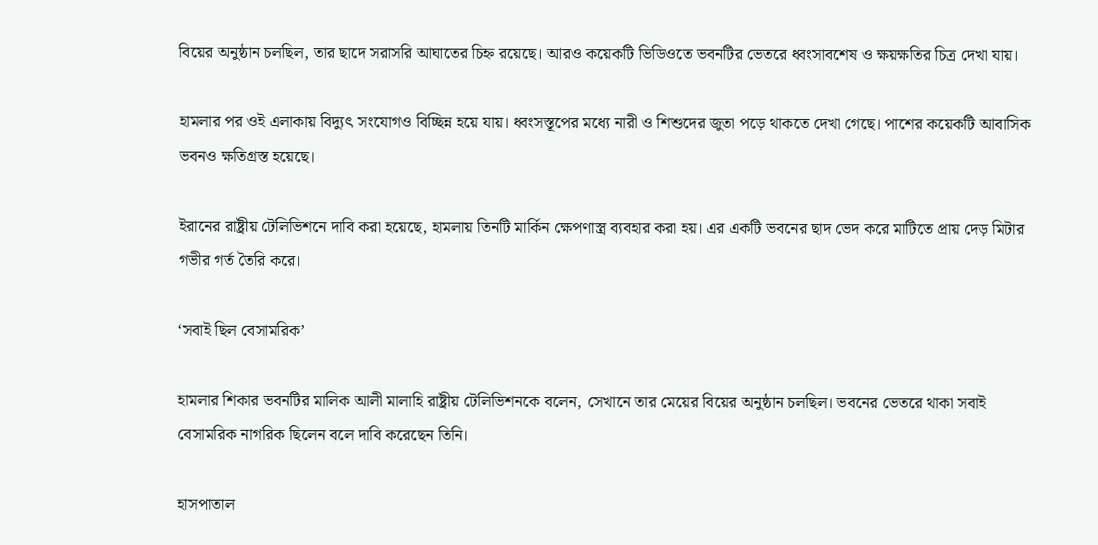বিয়ের অনুষ্ঠান চলছিল, তার ছাদে সরাসরি আঘাতের চিহ্ন রয়েছে। আরও কয়েকটি ভিডিওতে ভবনটির ভেতরে ধ্বংসাবশেষ ও ক্ষয়ক্ষতির চিত্র দেখা যায়।

হামলার পর ওই এলাকায় বিদ্যুৎ সংযোগও বিচ্ছিন্ন হয়ে যায়। ধ্বংসস্তূপের মধ্যে নারী ও শিশুদের জুতা পড়ে থাকতে দেখা গেছে। পাশের কয়েকটি আবাসিক ভবনও ক্ষতিগ্রস্ত হয়েছে।

ইরানের রাষ্ট্রীয় টেলিভিশনে দাবি করা হয়েছে, হামলায় তিনটি মার্কিন ক্ষেপণাস্ত্র ব্যবহার করা হয়। এর একটি ভবনের ছাদ ভেদ করে মাটিতে প্রায় দেড় মিটার গভীর গর্ত তৈরি করে।

‘সবাই ছিল বেসামরিক’

হামলার শিকার ভবনটির মালিক আলী মালাহি রাষ্ট্রীয় টেলিভিশনকে বলেন, সেখানে তার মেয়ের বিয়ের অনুষ্ঠান চলছিল। ভবনের ভেতরে থাকা সবাই বেসামরিক নাগরিক ছিলেন বলে দাবি করেছেন তিনি।

হাসপাতাল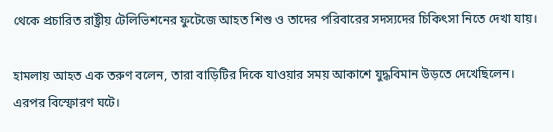থেকে প্রচারিত রাষ্ট্রীয় টেলিভিশনের ফুটেজে আহত শিশু ও তাদের পরিবারের সদস্যদের চিকিৎসা নিতে দেখা যায়।

হামলায় আহত এক তরুণ বলেন, তারা বাড়িটির দিকে যাওয়ার সময় আকাশে যুদ্ধবিমান উড়তে দেখেছিলেন। এরপর বিস্ফোরণ ঘটে।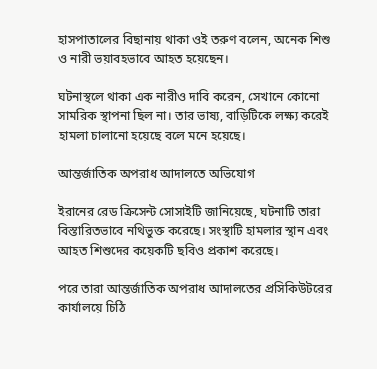হাসপাতালের বিছানায় থাকা ওই তরুণ বলেন, অনেক শিশু ও নারী ভয়াবহভাবে আহত হয়েছেন।

ঘটনাস্থলে থাকা এক নারীও দাবি করেন, সেখানে কোনো সামরিক স্থাপনা ছিল না। তার ভাষ্য, বাড়িটিকে লক্ষ্য করেই হামলা চালানো হয়েছে বলে মনে হয়েছে।

আন্তর্জাতিক অপরাধ আদালতে অভিযোগ

ইরানের রেড ক্রিসেন্ট সোসাইটি জানিয়েছে, ঘটনাটি তারা বিস্তারিতভাবে নথিভুক্ত করেছে। সংস্থাটি হামলার স্থান এবং আহত শিশুদের কয়েকটি ছবিও প্রকাশ করেছে।

পরে তারা আন্তর্জাতিক অপরাধ আদালতের প্রসিকিউটরের কার্যালয়ে চিঠি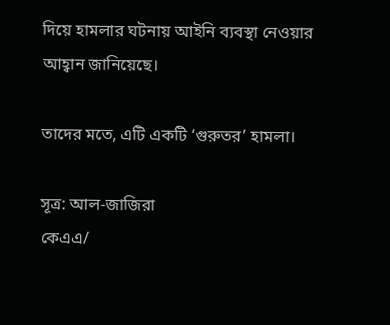দিয়ে হামলার ঘটনায় আইনি ব্যবস্থা নেওয়ার আহ্বান জানিয়েছে।

তাদের মতে, এটি একটি ‘গুরুতর’ হামলা।

সূত্র: আল-জাজিরা
কেএএ/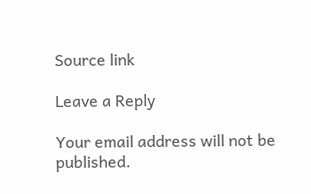Source link

Leave a Reply

Your email address will not be published.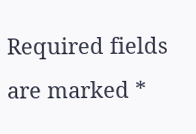Required fields are marked *